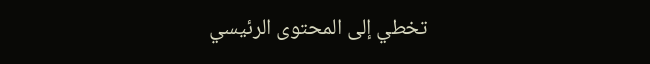تخطي إلى المحتوى الرئيسي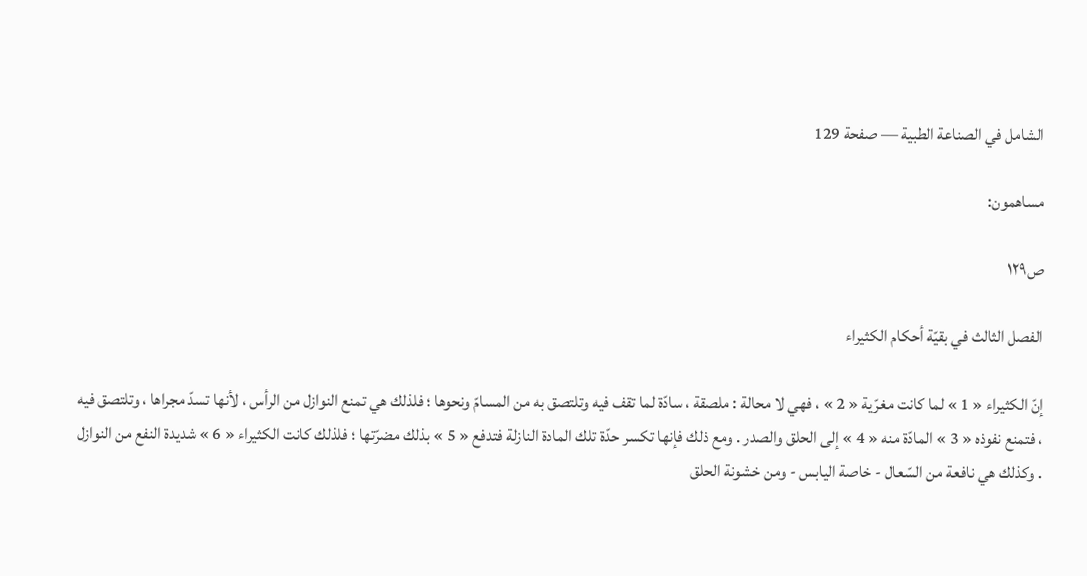الشامل في الصناعة الطبية — صفحة 129

مساهمون:

ص١٢٩

الفصل الثالث في بقيّة أحكام الكثيراء

إنّ الكثيراء « 1 » لما كانت مغرّية « 2 » ، فهي لا محالة : ملصقة ، سادّة لما تقف فيه وتلتصق به من المسامّ ونحوها ؛ فلذلك هي تمنع النوازل من الرأس ، لأنها تسدّ مجراها ، وتلتصق فيه ، فتمنع نفوذه « 3 » المادّة منه « 4 » إلى الحلق والصدر . ومع ذلك فإنها تكسر حدّة تلك المادة النازلة فتدفع « 5 » بذلك مضرّتها ؛ فلذلك كانت الكثيراء « 6 » شديدة النفع من النوازل . وكذلك هي نافعة من السّعال - خاصة اليابس - ومن خشونة الحلق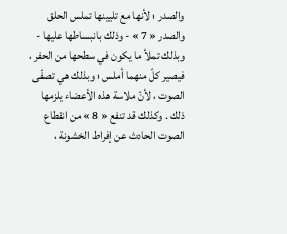والصدر ؛ لأنها مع تليينها تملس الحلق والصدر « 7 » - وذلك بانبساطها عليها - وبذلك تملأ ما يكون في سطحها من الحفر ، فيصير كلّ منهما أملس ؛ وبذلك هي تصفّى الصوت ، لأنّ ملاسة هذه الأعضاء يلزمها ذلك . وكذلك قد تنفع « 8 » من انقطاع الصوت الحادث عن إفراط الخشونة ،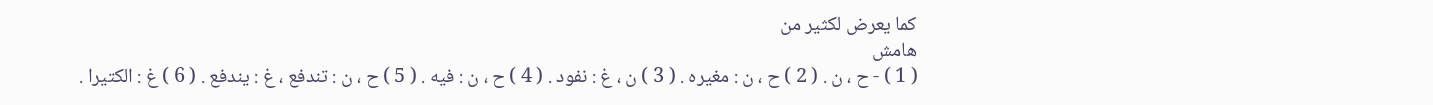كما يعرض لكثير من
هامش
( 1 ) - ح ، ن . ( 2 ) ح ، ن : مغيره . ( 3 ) ن ، غ : نفود . ( 4 ) ح ، ن : فيه . ( 5 ) ح ، ن : تندفع ، غ : يندفع . ( 6 ) غ : الكتيرا .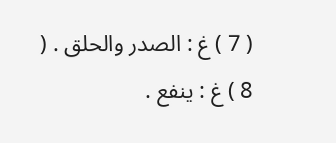( 7 ) غ : الصدر والحلق . ( 8 ) غ : ينفع .